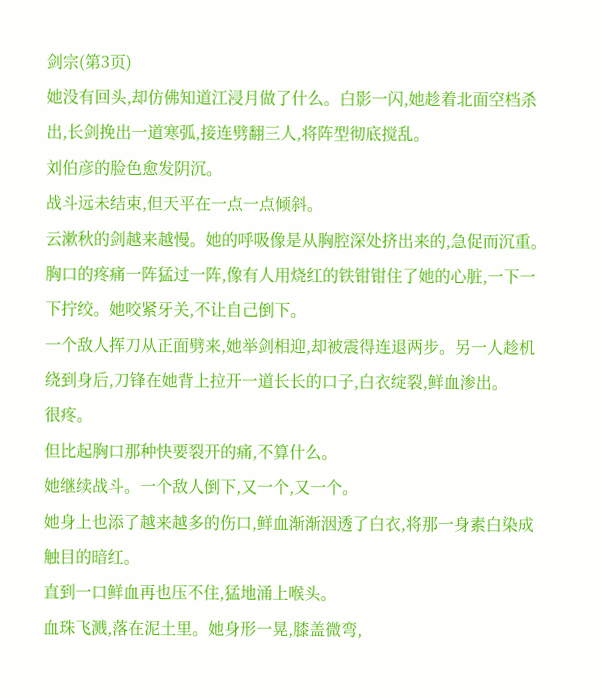剑宗(第3页)
她没有回头,却仿佛知道江浸月做了什么。白影一闪,她趁着北面空档杀出,长剑挽出一道寒弧,接连劈翻三人,将阵型彻底搅乱。
刘伯彦的脸色愈发阴沉。
战斗远未结束,但天平在一点一点倾斜。
云漱秋的剑越来越慢。她的呼吸像是从胸腔深处挤出来的,急促而沉重。胸口的疼痛一阵猛过一阵,像有人用烧红的铁钳钳住了她的心脏,一下一下拧绞。她咬紧牙关,不让自己倒下。
一个敌人挥刀从正面劈来,她举剑相迎,却被震得连退两步。另一人趁机绕到身后,刀锋在她背上拉开一道长长的口子,白衣绽裂,鲜血渗出。
很疼。
但比起胸口那种快要裂开的痛,不算什么。
她继续战斗。一个敌人倒下,又一个,又一个。
她身上也添了越来越多的伤口,鲜血渐渐洇透了白衣,将那一身素白染成触目的暗红。
直到一口鲜血再也压不住,猛地涌上喉头。
血珠飞溅,落在泥土里。她身形一晃,膝盖微弯,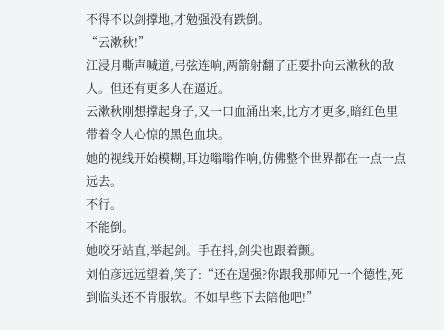不得不以剑撑地,才勉强没有跌倒。
“云漱秋!”
江浸月嘶声喊道,弓弦连响,两箭射翻了正要扑向云漱秋的敌人。但还有更多人在逼近。
云漱秋刚想撑起身子,又一口血涌出来,比方才更多,暗红色里带着令人心惊的黑色血块。
她的视线开始模糊,耳边嗡嗡作响,仿佛整个世界都在一点一点远去。
不行。
不能倒。
她咬牙站直,举起剑。手在抖,剑尖也跟着颤。
刘伯彦远远望着,笑了:“还在逞强?你跟我那师兄一个德性,死到临头还不肯服软。不如早些下去陪他吧!”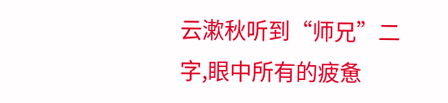云漱秋听到“师兄”二字,眼中所有的疲惫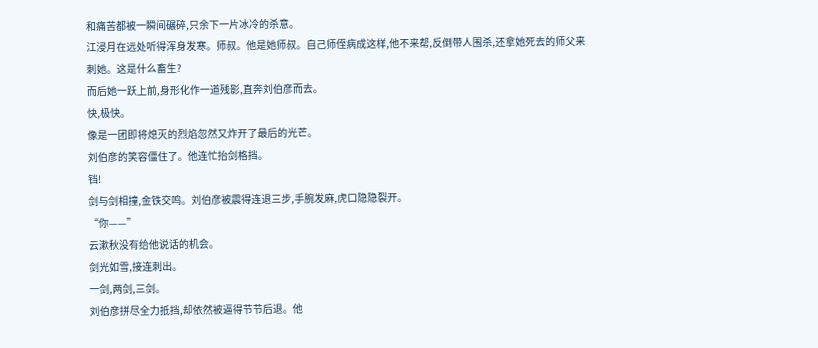和痛苦都被一瞬间碾碎,只余下一片冰冷的杀意。
江浸月在远处听得浑身发寒。师叔。他是她师叔。自己师侄病成这样,他不来帮,反倒带人围杀,还拿她死去的师父来刺她。这是什么畜生?
而后她一跃上前,身形化作一道残影,直奔刘伯彦而去。
快,极快。
像是一团即将熄灭的烈焰忽然又炸开了最后的光芒。
刘伯彦的笑容僵住了。他连忙抬剑格挡。
铛!
剑与剑相撞,金铁交鸣。刘伯彦被震得连退三步,手腕发麻,虎口隐隐裂开。
“你——”
云漱秋没有给他说话的机会。
剑光如雪,接连刺出。
一剑,两剑,三剑。
刘伯彦拼尽全力抵挡,却依然被逼得节节后退。他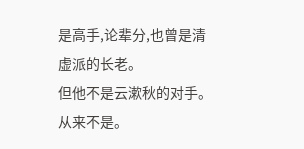是高手,论辈分,也曾是清虚派的长老。
但他不是云漱秋的对手。
从来不是。